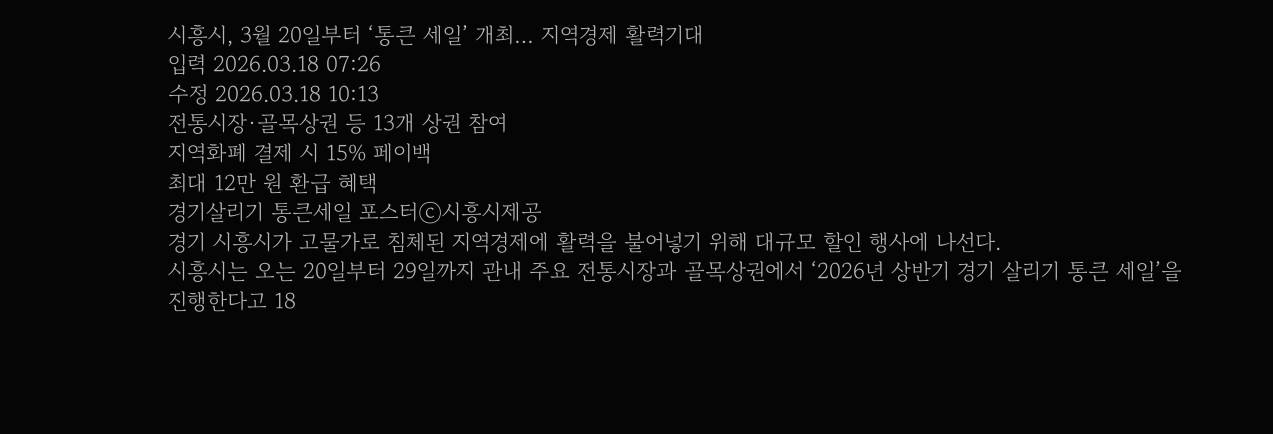시흥시, 3월 20일부터 ‘통큰 세일’ 개최… 지역경제 활력기대
입력 2026.03.18 07:26
수정 2026.03.18 10:13
전통시장·골목상권 등 13개 상권 참여
지역화폐 결제 시 15% 페이백
최대 12만 원 환급 혜택
경기살리기 통큰세일 포스터ⓒ시흥시제공
경기 시흥시가 고물가로 침체된 지역경제에 활력을 불어넣기 위해 대규모 할인 행사에 나선다.
시흥시는 오는 20일부터 29일까지 관내 주요 전통시장과 골목상권에서 ‘2026년 상반기 경기 살리기 통큰 세일’을 진행한다고 18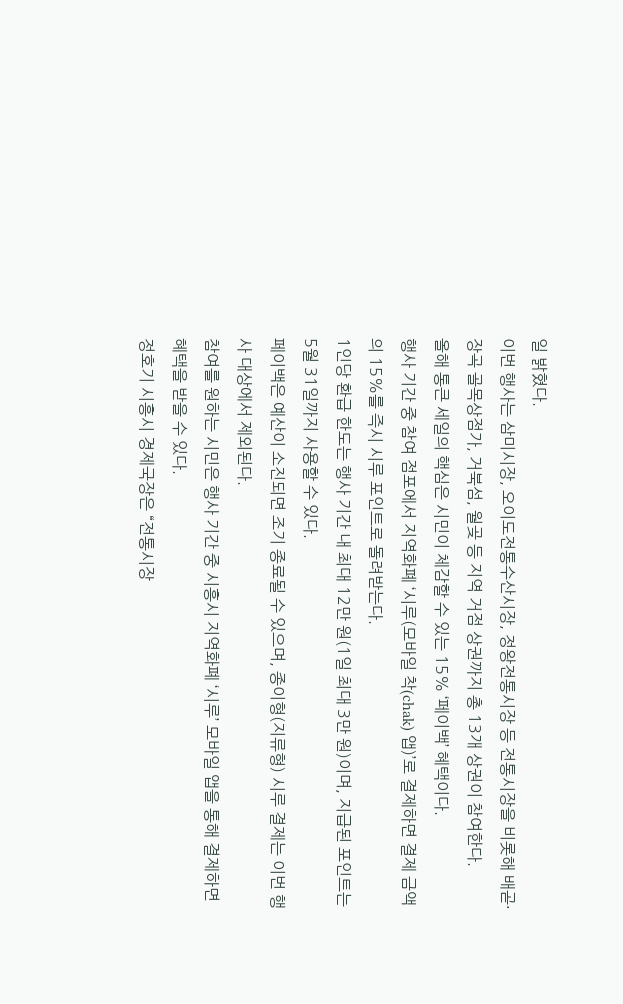일 밝혔다.
이번 행사는 삼미시장, 오이도전통수산시장, 정왕전통시장 등 전통시장을 비롯해 배곧·장곡 골목상점가, 거북섬, 월곶 등 지역 거점 상권까지 총 13개 상권이 참여한다.
올해 통큰 세일의 핵심은 시민이 체감할 수 있는 15% ‘페이백’ 혜택이다.
행사 기간 중 참여 점포에서 지역화폐 ‘시루(모바일 착(chak) 앱)’로 결제하면 결제 금액의 15%를 즉시 시루 포인트로 돌려받는다.
1인당 환급 한도는 행사 기간 내 최대 12만 원(1일 최대 3만 원)이며, 지급된 포인트는 5월 31일까지 사용할 수 있다.
페이백은 예산이 소진되면 조기 종료될 수 있으며, 종이형(지류형) 시루 결제는 이번 행사 대상에서 제외된다.
참여를 원하는 시민은 행사 기간 중 시흥시 지역화폐 ‘시루’ 모바일 앱을 통해 결제하면 혜택을 받을 수 있다.
정호기 시흥시 경제국장은 “전통시장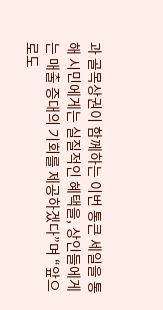과 골목상권이 함께하는 이번 통큰 세일을 통해 시민에게는 실질적인 혜택을, 상인들에게는 매출 증대의 기회를 제공하겠다”며 “앞으로도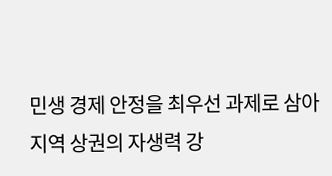민생 경제 안정을 최우선 과제로 삼아 지역 상권의 자생력 강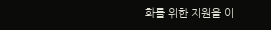화를 위한 지원을 이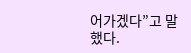어가겠다”고 말했다.